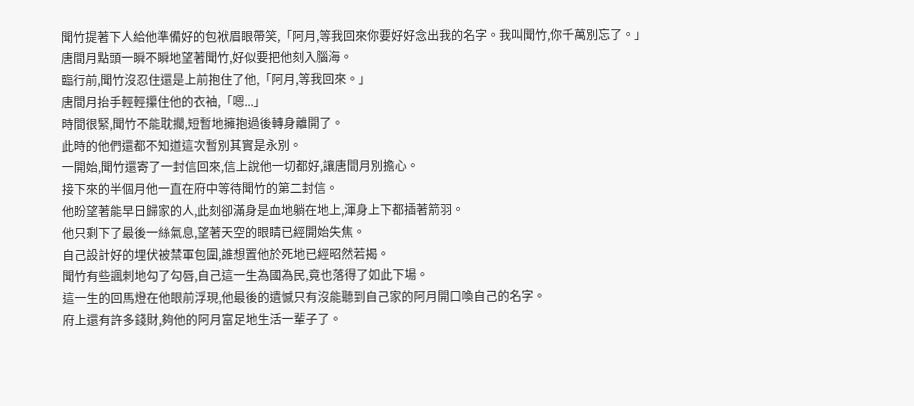聞竹提著下人給他準備好的包袱眉眼帶笑,「阿月,等我回來你要好好念出我的名字。我叫聞竹,你千萬別忘了。」
唐間月點頭一瞬不瞬地望著聞竹,好似要把他刻入腦海。
臨行前,聞竹沒忍住還是上前抱住了他,「阿月,等我回來。」
唐間月抬手輕輕攥住他的衣袖,「嗯...」
時間很緊,聞竹不能耽擱,短暫地擁抱過後轉身離開了。
此時的他們還都不知道這次暫別其實是永別。
一開始,聞竹還寄了一封信回來,信上說他一切都好,讓唐間月別擔心。
接下來的半個月他一直在府中等待聞竹的第二封信。
他盼望著能早日歸家的人,此刻卻滿身是血地躺在地上,渾身上下都插著箭羽。
他只剩下了最後一絲氣息,望著天空的眼睛已經開始失焦。
自己設計好的埋伏被禁軍包圍,誰想置他於死地已經昭然若揭。
聞竹有些諷刺地勾了勾唇,自己這一生為國為民,竟也落得了如此下場。
這一生的回馬燈在他眼前浮現,他最後的遺憾只有沒能聽到自己家的阿月開口喚自己的名字。
府上還有許多錢財,夠他的阿月富足地生活一輩子了。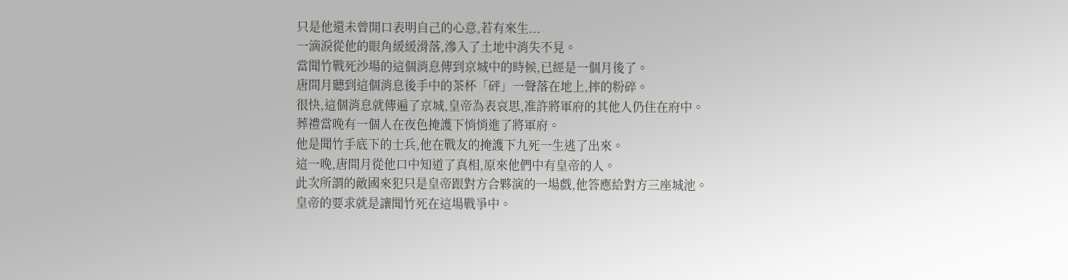只是他還未曾開口表明自己的心意,若有來生...
一滴淚從他的眼角緩緩滑落,滲入了土地中消失不見。
當聞竹戰死沙場的這個消息傳到京城中的時候,已經是一個月後了。
唐間月聽到這個消息後手中的茶杯「砰」一聲落在地上,摔的粉碎。
很快,這個消息就傳遍了京城,皇帝為表哀思,准許將軍府的其他人仍住在府中。
葬禮當晚有一個人在夜色掩護下悄悄進了將軍府。
他是聞竹手底下的士兵,他在戰友的掩護下九死一生逃了出來。
這一晚,唐間月從他口中知道了真相,原來他們中有皇帝的人。
此次所謂的敵國來犯只是皇帝跟對方合夥演的一場戲,他答應給對方三座城池。
皇帝的要求就是讓聞竹死在這場戰爭中。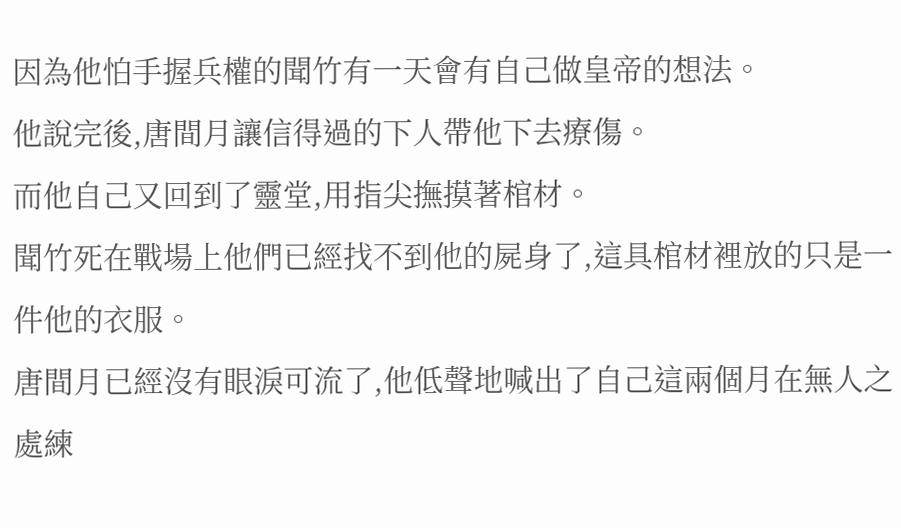因為他怕手握兵權的聞竹有一天會有自己做皇帝的想法。
他說完後,唐間月讓信得過的下人帶他下去療傷。
而他自己又回到了靈堂,用指尖撫摸著棺材。
聞竹死在戰場上他們已經找不到他的屍身了,這具棺材裡放的只是一件他的衣服。
唐間月已經沒有眼淚可流了,他低聲地喊出了自己這兩個月在無人之處練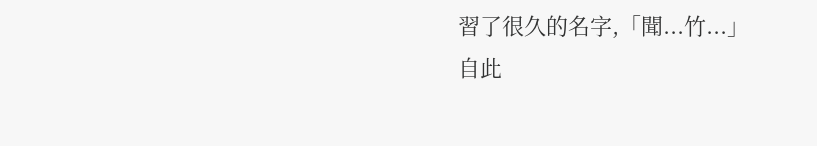習了很久的名字,「聞...竹...」
自此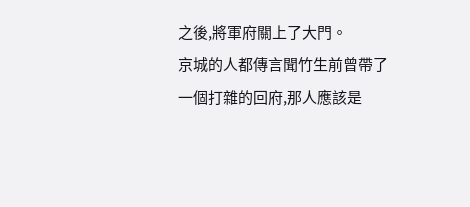之後,將軍府關上了大門。
京城的人都傳言聞竹生前曾帶了一個打雜的回府,那人應該是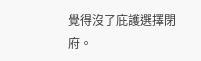覺得沒了庇護選擇閉府。